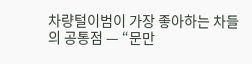차량털이범이 가장 좋아하는 차들의 공통점 — “문만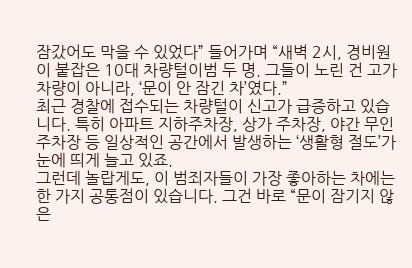잠갔어도 막을 수 있었다” 들어가며 “새벽 2시, 경비원이 붙잡은 10대 차량털이범 두 명. 그들이 노린 건 고가 차량이 아니라, ‘문이 안 잠긴 차’였다.”
최근 경찰에 접수되는 차량털이 신고가 급증하고 있습니다. 특히 아파트 지하주차장, 상가 주차장, 야간 무인 주차장 등 일상적인 공간에서 발생하는 ‘생활형 절도’가 눈에 띄게 늘고 있죠.
그런데 놀랍게도, 이 범죄자들이 가장 좋아하는 차에는 한 가지 공통점이 있습니다. 그건 바로 “문이 잠기지 않은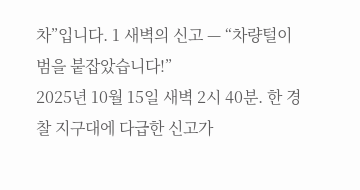차”입니다. 1 새벽의 신고 — “차량털이범을 붙잡았습니다!”
2025년 10월 15일 새벽 2시 40분. 한 경찰 지구대에 다급한 신고가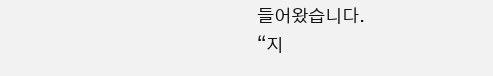들어왔습니다.
“지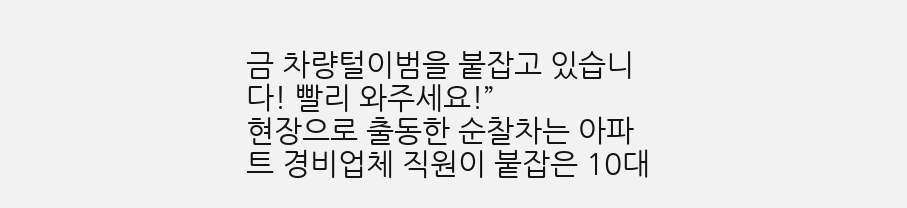금 차량털이범을 붙잡고 있습니다! 빨리 와주세요!”
현장으로 출동한 순찰차는 아파트 경비업체 직원이 붙잡은 10대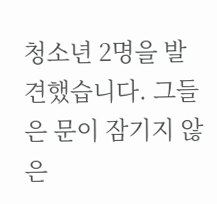청소년 2명을 발견했습니다. 그들은 문이 잠기지 않은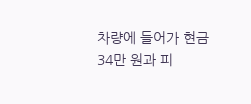차량에 들어가 현금 34만 원과 피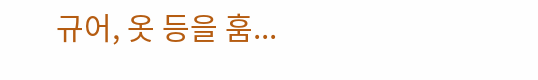규어, 옷 등을 훔...